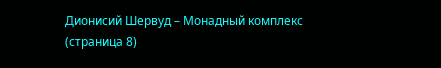Дионисий Шервуд – Монадный комплекс (страница 8)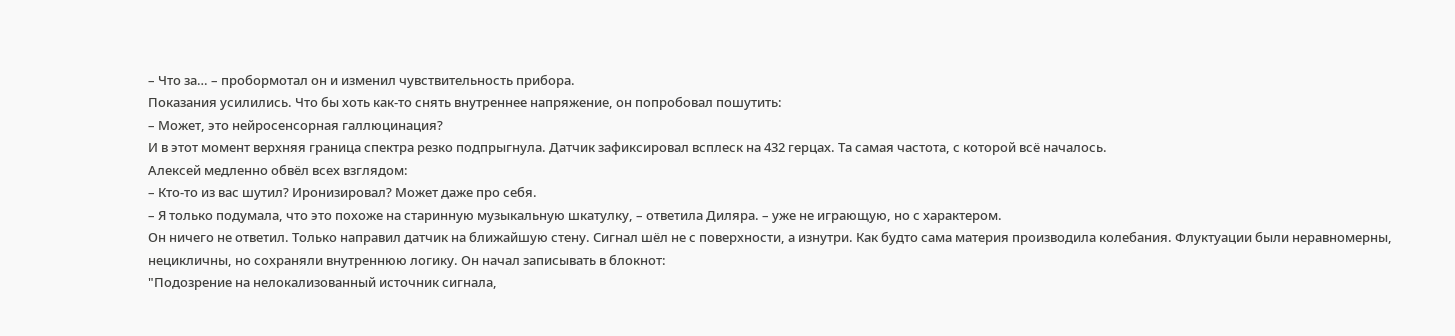– Что за… – пробормотал он и изменил чувствительность прибора.
Показания усилились. Что бы хоть как-то снять внутреннее напряжение, он попробовал пошутить:
– Может, это нейросенсорная галлюцинация?
И в этот момент верхняя граница спектра резко подпрыгнула. Датчик зафиксировал всплеск на 432 герцах. Та самая частота, с которой всё началось.
Алексей медленно обвёл всех взглядом:
– Кто-то из вас шутил? Иронизировал? Может даже про себя.
– Я только подумала, что это похоже на старинную музыкальную шкатулку, – ответила Диляра. – уже не играющую, но с характером.
Он ничего не ответил. Только направил датчик на ближайшую стену. Сигнал шёл не с поверхности, а изнутри. Как будто сама материя производила колебания. Флуктуации были неравномерны, нецикличны, но сохраняли внутреннюю логику. Он начал записывать в блокнот:
"Подозрение на нелокализованный источник сигнала,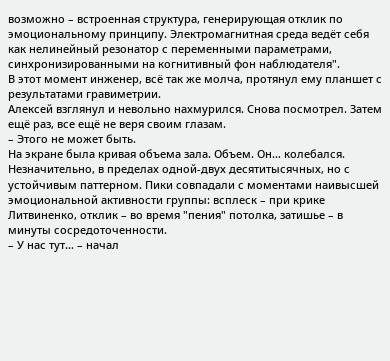возможно – встроенная структура, генерирующая отклик по эмоциональному принципу. Электромагнитная среда ведёт себя как нелинейный резонатор с переменными параметрами, синхронизированными на когнитивный фон наблюдателя".
В этот момент инженер, всё так же молча, протянул ему планшет с результатами гравиметрии.
Алексей взглянул и невольно нахмурился. Снова посмотрел. Затем ещё раз, все ещё не веря своим глазам.
– Этого не может быть.
На экране была кривая объема зала. Объем. Он… колебался. Незначительно, в пределах одной-двух десятитысячных, но с устойчивым паттерном. Пики совпадали с моментами наивысшей эмоциональной активности группы: всплеск – при крике Литвиненко, отклик – во время "пения" потолка, затишье – в минуты сосредоточенности.
– У нас тут… – начал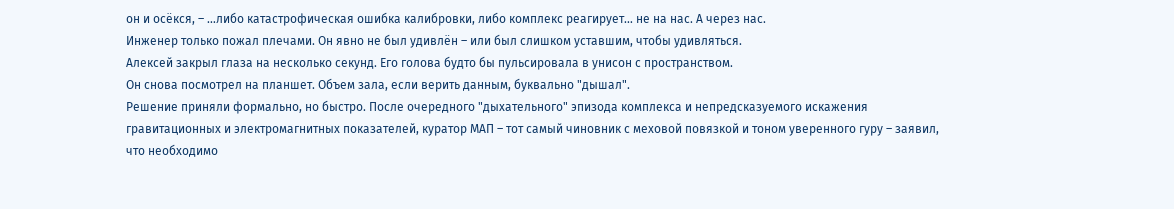он и осёкся, – …либо катастрофическая ошибка калибровки, либо комплекс реагирует… не на нас. А через нас.
Инженер только пожал плечами. Он явно не был удивлён – или был слишком уставшим, чтобы удивляться.
Алексей закрыл глаза на несколько секунд. Его голова будто бы пульсировала в унисон с пространством.
Он снова посмотрел на планшет. Объем зала, если верить данным, буквально "дышал".
Решение приняли формально, но быстро. После очередного "дыхательного" эпизода комплекса и непредсказуемого искажения гравитационных и электромагнитных показателей, куратор МАП – тот самый чиновник с меховой повязкой и тоном уверенного гуру – заявил, что необходимо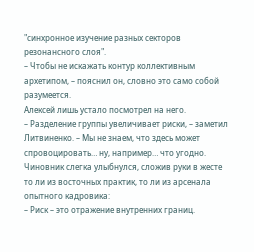"синхронное изучение разных секторов резонансного слоя".
– Чтобы не искажать контур коллективным архетипом, – пояснил он, словно это само собой разумеется.
Алексей лишь устало посмотрел на него.
– Разделение группы увеличивает риски, – заметил Литвиненко. – Мы не знаем, что здесь может спровоцировать… ну, например… что угодно.
Чиновник слегка улыбнулся, сложив руки в жесте то ли из восточных практик, то ли из арсенала опытного кадровика:
– Риск – это отражение внутренних границ.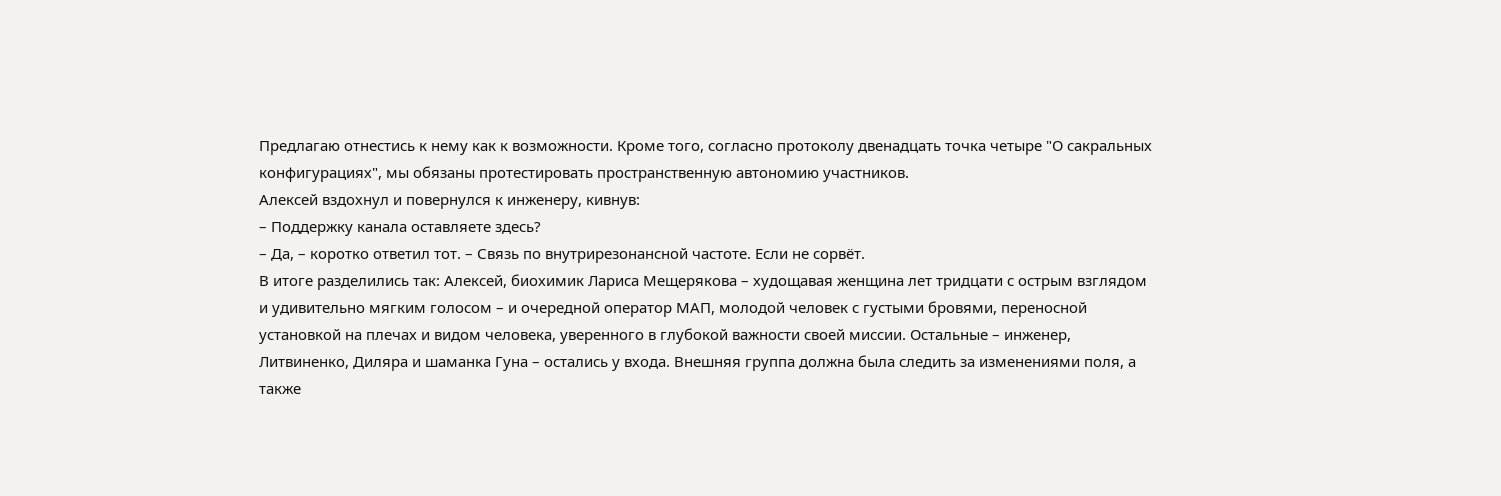Предлагаю отнестись к нему как к возможности. Кроме того, согласно протоколу двенадцать точка четыре "О сакральных конфигурациях", мы обязаны протестировать пространственную автономию участников.
Алексей вздохнул и повернулся к инженеру, кивнув:
– Поддержку канала оставляете здесь?
– Да, – коротко ответил тот. – Связь по внутрирезонансной частоте. Если не сорвёт.
В итоге разделились так: Алексей, биохимик Лариса Мещерякова – худощавая женщина лет тридцати с острым взглядом и удивительно мягким голосом – и очередной оператор МАП, молодой человек с густыми бровями, переносной установкой на плечах и видом человека, уверенного в глубокой важности своей миссии. Остальные – инженер, Литвиненко, Диляра и шаманка Гуна – остались у входа. Внешняя группа должна была следить за изменениями поля, а также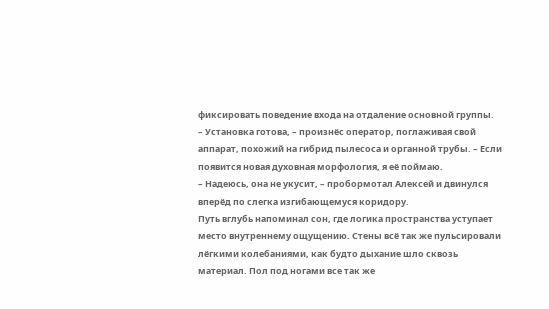фиксировать поведение входа на отдаление основной группы.
– Установка готова, – произнёс оператор, поглаживая свой аппарат, похожий на гибрид пылесоса и органной трубы. – Если появится новая духовная морфология, я её поймаю.
– Надеюсь, она не укусит, – пробормотал Алексей и двинулся вперёд по слегка изгибающемуся коридору.
Путь вглубь напоминал сон, где логика пространства уступает место внутреннему ощущению. Стены всё так же пульсировали лёгкими колебаниями, как будто дыхание шло сквозь материал. Пол под ногами все так же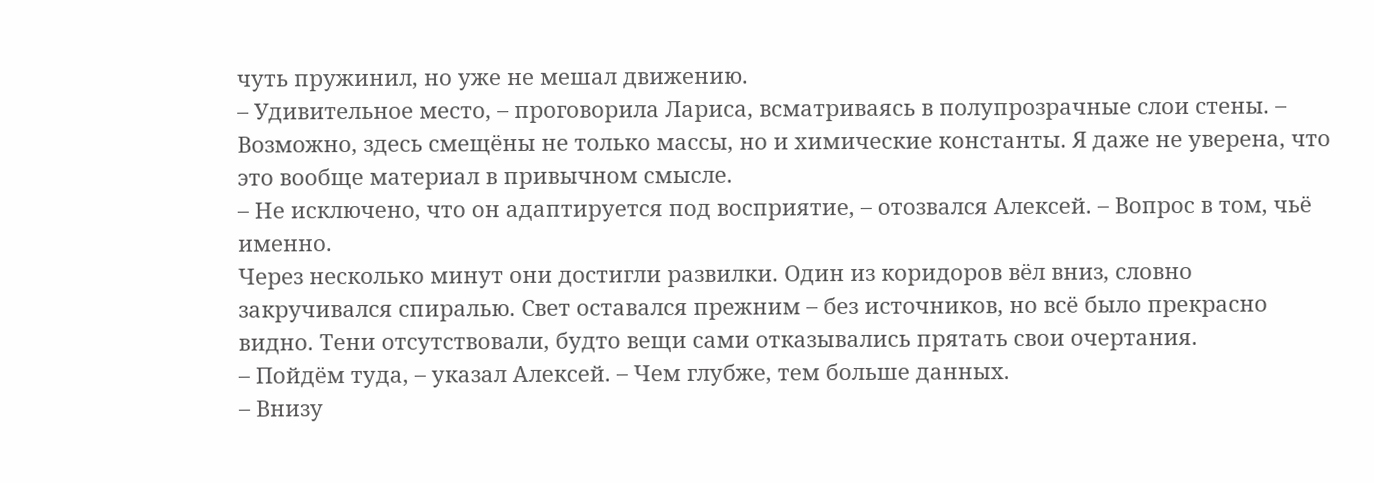чуть пружинил, но уже не мешал движению.
– Удивительное место, – проговорила Лариса, всматриваясь в полупрозрачные слои стены. – Возможно, здесь смещёны не только массы, но и химические константы. Я даже не уверена, что это вообще материал в привычном смысле.
– Не исключено, что он адаптируется под восприятие, – отозвался Алексей. – Вопрос в том, чьё именно.
Через несколько минут они достигли развилки. Один из коридоров вёл вниз, словно закручивался спиралью. Свет оставался прежним – без источников, но всё было прекрасно видно. Тени отсутствовали, будто вещи сами отказывались прятать свои очертания.
– Пойдём туда, – указал Алексей. – Чем глубже, тем больше данных.
– Внизу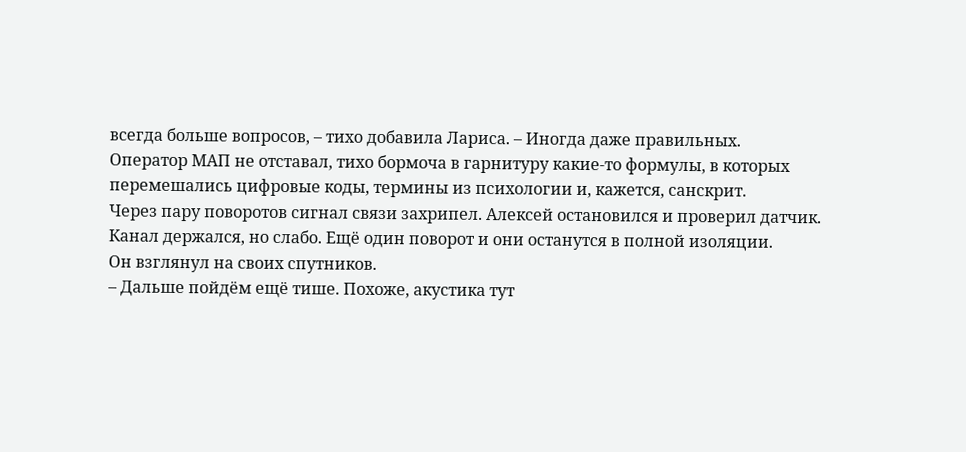всегда больше вопросов, – тихо добавила Лариса. – Иногда даже правильных.
Оператор МАП не отставал, тихо бормоча в гарнитуру какие-то формулы, в которых перемешались цифровые коды, термины из психологии и, кажется, санскрит.
Через пару поворотов сигнал связи захрипел. Алексей остановился и проверил датчик. Канал держался, но слабо. Ещё один поворот и они останутся в полной изоляции.
Он взглянул на своих спутников.
– Дальше пойдём ещё тише. Похоже, акустика тут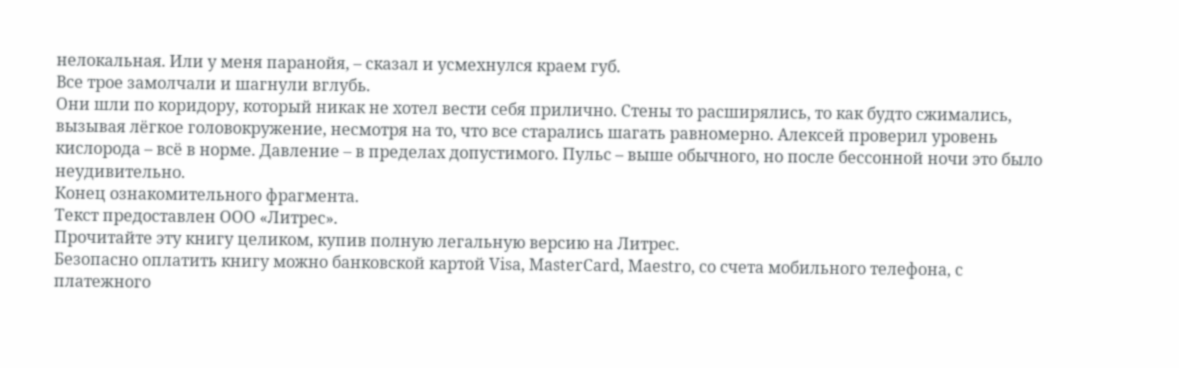нелокальная. Или у меня паранойя, – сказал и усмехнулся краем губ.
Все трое замолчали и шагнули вглубь.
Они шли по коридору, который никак не хотел вести себя прилично. Стены то расширялись, то как будто сжимались, вызывая лёгкое головокружение, несмотря на то, что все старались шагать равномерно. Алексей проверил уровень кислорода – всё в норме. Давление – в пределах допустимого. Пульс – выше обычного, но после бессонной ночи это было неудивительно.
Конец ознакомительного фрагмента.
Текст предоставлен ООО «Литрес».
Прочитайте эту книгу целиком, купив полную легальную версию на Литрес.
Безопасно оплатить книгу можно банковской картой Visa, MasterCard, Maestro, со счета мобильного телефона, с платежного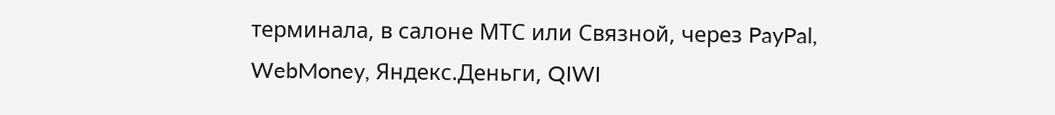терминала, в салоне МТС или Связной, через PayPal, WebMoney, Яндекс.Деньги, QIWI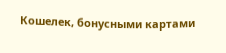Кошелек, бонусными картами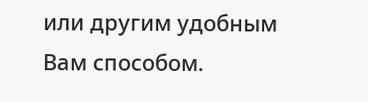или другим удобным Вам способом.